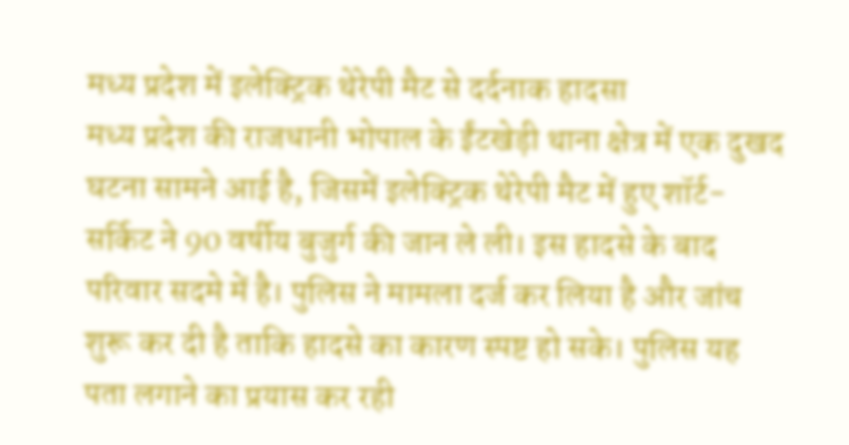मध्य प्रदेश में इलेक्ट्रिक थेरेपी मैट से दर्दनाक हादसा
मध्य प्रदेश की राजधानी भोपाल के ईंटखेड़ी थाना क्षेत्र में एक दुखद घटना सामने आई है, जिसमें इलेक्ट्रिक थेरेपी मैट में हुए शॉर्ट-सर्किट ने 90 वर्षीय बुजुर्ग की जान ले ली। इस हादसे के बाद परिवार सदमे में है। पुलिस ने मामला दर्ज कर लिया है और जांच शुरू कर दी है ताकि हादसे का कारण स्पष्ट हो सके। पुलिस यह पता लगाने का प्रयास कर रही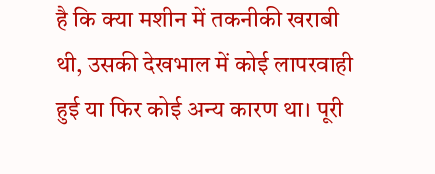है कि क्या मशीन में तकनीकी खराबी थी, उसकी देखभाल में कोई लापरवाही हुई या फिर कोई अन्य कारण था। पूरी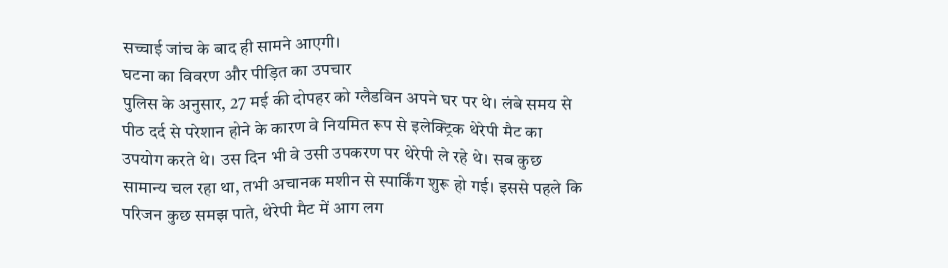सच्चाई जांच के बाद ही सामने आएगी।
घटना का विवरण और पीड़ित का उपचार
पुलिस के अनुसार, 27 मई की दोपहर को ग्लैडविन अपने घर पर थे। लंबे समय से पीठ दर्द से परेशान होने के कारण वे नियमित रूप से इलेक्ट्रिक थेरेपी मैट का उपयोग करते थे। उस दिन भी वे उसी उपकरण पर थेरेपी ले रहे थे। सब कुछ सामान्य चल रहा था, तभी अचानक मशीन से स्पार्किंग शुरू हो गई। इससे पहले कि परिजन कुछ समझ पाते, थेरेपी मैट में आग लग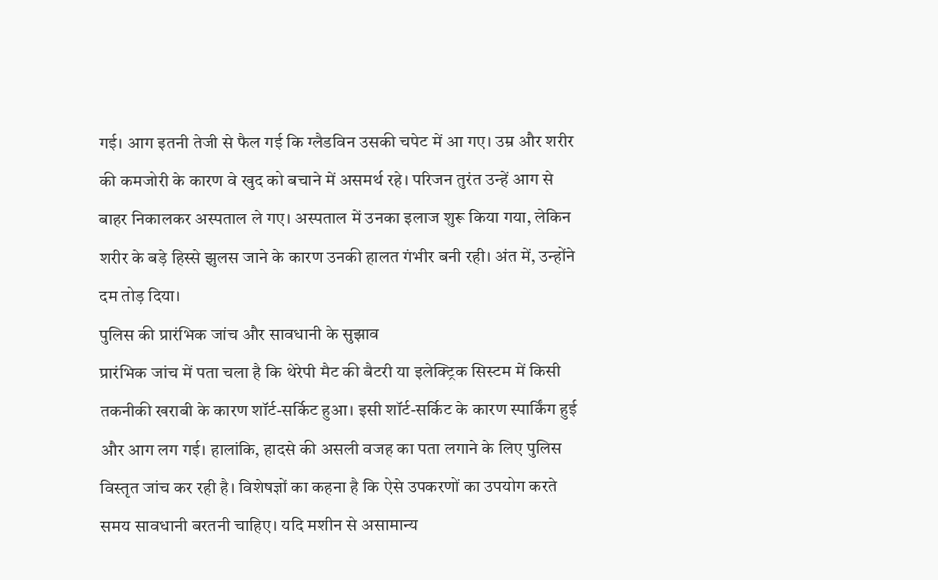गई। आग इतनी तेजी से फैल गई कि ग्लैडविन उसकी चपेट में आ गए। उम्र और शरीर की कमजोरी के कारण वे खुद को बचाने में असमर्थ रहे। परिजन तुरंत उन्हें आग से बाहर निकालकर अस्पताल ले गए। अस्पताल में उनका इलाज शुरू किया गया, लेकिन शरीर के बड़े हिस्से झुलस जाने के कारण उनकी हालत गंभीर बनी रही। अंत में, उन्होंने दम तोड़ दिया।
पुलिस की प्रारंभिक जांच और सावधानी के सुझाव
प्रारंभिक जांच में पता चला है कि थेरेपी मैट की बैटरी या इलेक्ट्रिक सिस्टम में किसी तकनीकी खराबी के कारण शॉर्ट-सर्किट हुआ। इसी शॉर्ट-सर्किट के कारण स्पार्किंग हुई और आग लग गई। हालांकि, हादसे की असली वजह का पता लगाने के लिए पुलिस विस्तृत जांच कर रही है। विशेषज्ञों का कहना है कि ऐसे उपकरणों का उपयोग करते समय सावधानी बरतनी चाहिए। यदि मशीन से असामान्य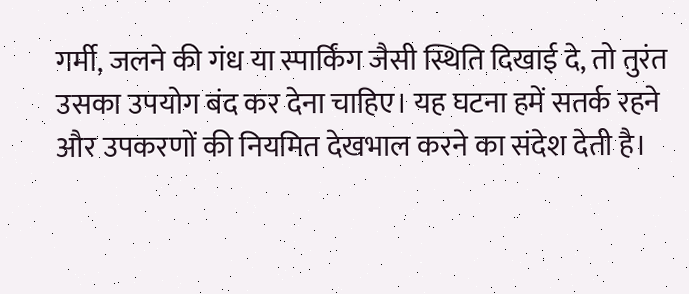गर्मी, जलने की गंध या स्पार्किंग जैसी स्थिति दिखाई दे, तो तुरंत उसका उपयोग बंद कर देना चाहिए। यह घटना हमें सतर्क रहने और उपकरणों की नियमित देखभाल करने का संदेश देती है।